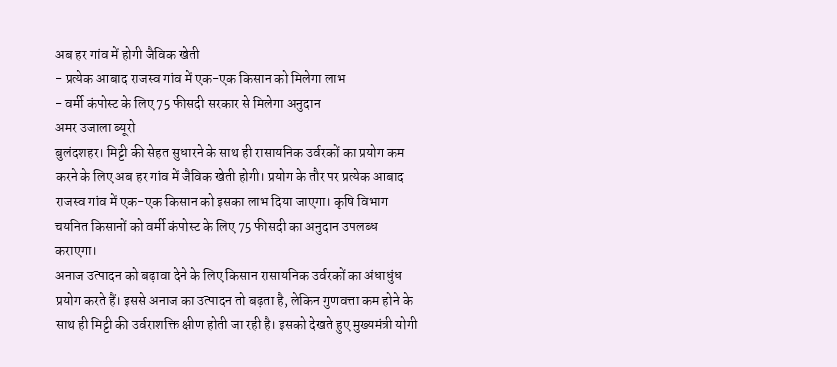अब हर गांव में होगी जैविक खेती
- प्रत्येक आबाद राजस्व गांव में एक-एक किसान को मिलेगा लाभ
- वर्मी कंपोस्ट के लिए 75 फीसदी सरकार से मिलेगा अनुदान
अमर उजाला ब्यूरो
बुलंदशहर। मिट्टी की सेहत सुधारने के साथ ही रासायनिक उर्वरकों का प्रयोग कम करने के लिए अब हर गांव में जैविक खेती होगी। प्रयोग के तौर पर प्रत्येक आबाद राजस्व गांव में एक-एक किसान को इसका लाभ दिया जाएगा। कृषि विभाग चयनित किसानों को वर्मी कंपोस्ट के लिए 75 फीसदी का अनुदान उपलब्ध कराएगा।
अनाज उत्पादन को बढ़ावा देने के लिए किसान रासायनिक उर्वरकों का अंधाधुंध प्रयोग करते हैं। इससे अनाज का उत्पादन तो बढ़ता है, लेकिन गुणवत्ता कम होने के साथ ही मिट्टी की उर्वराशक्ति क्षीण होती जा रही है। इसको देखते हुए मुख्यमंत्री योगी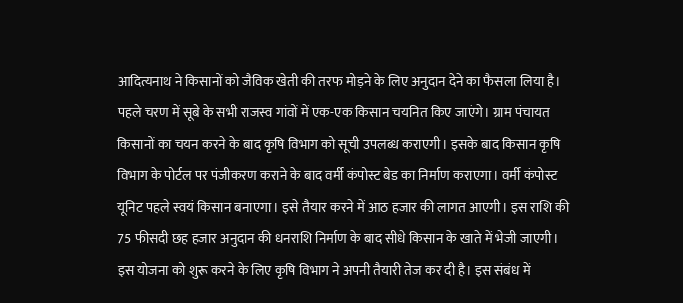आदित्यनाथ ने किसानों को जैविक खेती की तरफ मोड़ने के लिए अनुदान देने का फैसला लिया है। पहले चरण में सूबे के सभी राजस्व गांवों में एक-एक किसान चयनित किए जाएंगे। ग्राम पंचायत किसानों का चयन करने के बाद कृषि विभाग को सूची उपलब्ध कराएगी। इसके बाद किसान कृषि विभाग के पोर्टल पर पंजीकरण कराने के बाद वर्मी कंपोस्ट बेड का निर्माण कराएगा। वर्मी कंपोस्ट यूनिट पहले स्वयं किसान बनाएगा। इसे तैयार करने में आठ हजार की लागत आएगी। इस राशि की 75 फीसदी छह हजार अनुदान की धनराशि निर्माण के बाद सीधे किसान के खाते में भेजी जाएगी। इस योजना को शुरू करने के लिए कृषि विभाग ने अपनी तैयारी तेज कर दी है। इस संबंध में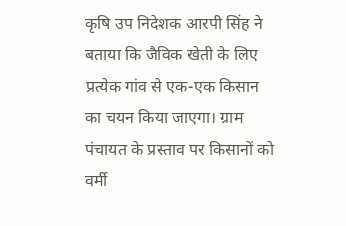कृषि उप निदेशक आरपी सिंह ने बताया कि जैविक खेती के लिए प्रत्येक गांव से एक-एक किसान का चयन किया जाएगा। ग्राम पंचायत के प्रस्ताव पर किसानों को वर्मी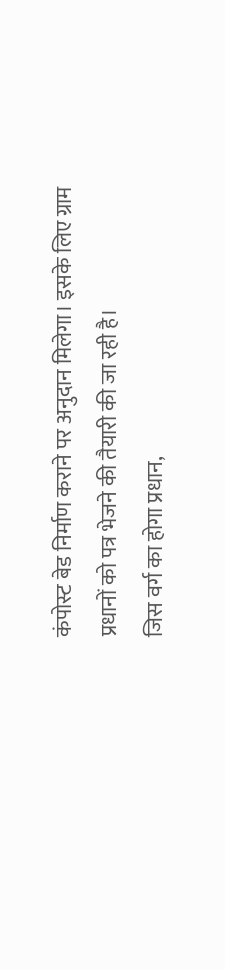कंपोस्ट बेड निर्माण कराने पर अनुदान मिलेगा। इसके लिए ग्राम प्रधानों को पत्र भेजने की तैयारी की जा रही है।
जिस वर्ग का होगा प्रधान,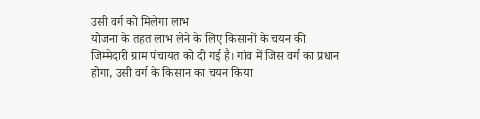उसी वर्ग को मिलेगा लाभ
योजना के तहत लाभ लेने के लिए किसानों के चयन की जिम्मेदारी ग्राम पंचायत को दी गई है। गांव में जिस वर्ग का प्रधान होगा, उसी वर्ग के किसान का चयन किया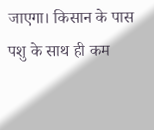जाएगा। किसान के पास पशु के साथ ही कम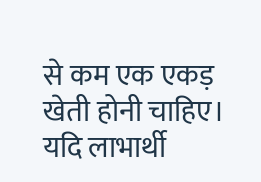से कम एक एकड़ खेती होनी चाहिए। यदि लाभार्थी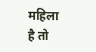महिला है तो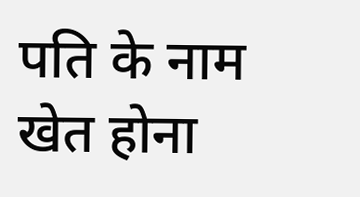पति के नाम खेत होना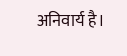अनिवार्य है।